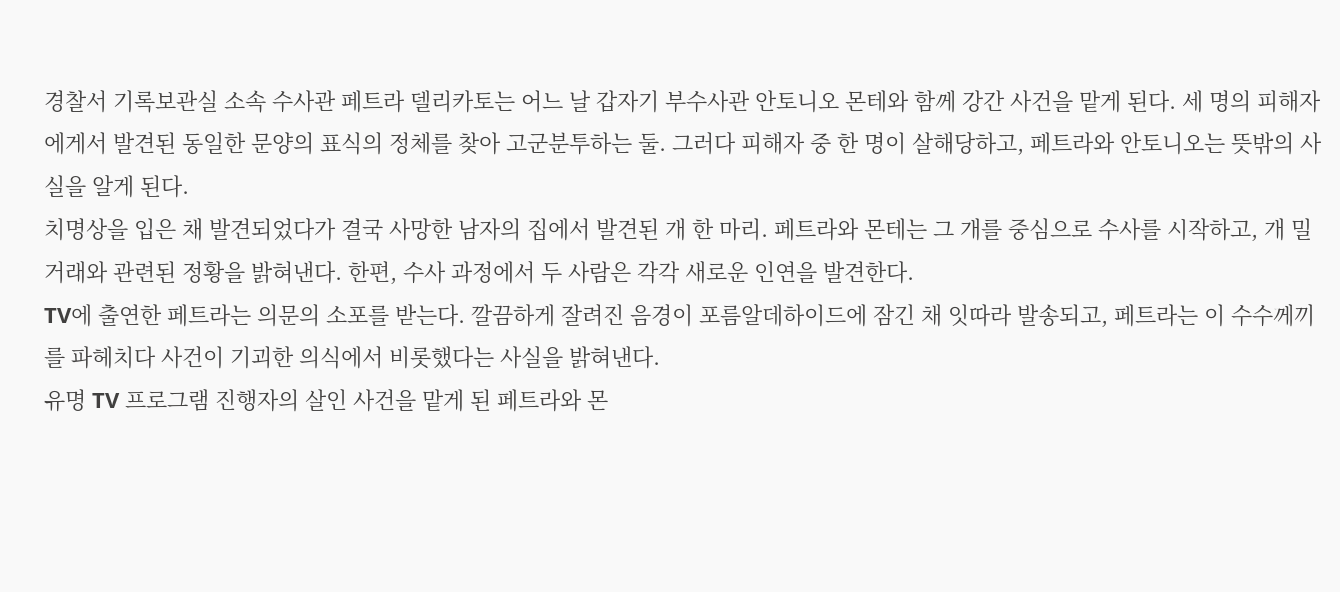경찰서 기록보관실 소속 수사관 페트라 델리카토는 어느 날 갑자기 부수사관 안토니오 몬테와 함께 강간 사건을 맡게 된다. 세 명의 피해자에게서 발견된 동일한 문양의 표식의 정체를 찾아 고군분투하는 둘. 그러다 피해자 중 한 명이 살해당하고, 페트라와 안토니오는 뜻밖의 사실을 알게 된다.
치명상을 입은 채 발견되었다가 결국 사망한 남자의 집에서 발견된 개 한 마리. 페트라와 몬테는 그 개를 중심으로 수사를 시작하고, 개 밀거래와 관련된 정황을 밝혀낸다. 한편, 수사 과정에서 두 사람은 각각 새로운 인연을 발견한다.
TV에 출연한 페트라는 의문의 소포를 받는다. 깔끔하게 잘려진 음경이 포름알데하이드에 잠긴 채 잇따라 발송되고, 페트라는 이 수수께끼를 파헤치다 사건이 기괴한 의식에서 비롯했다는 사실을 밝혀낸다.
유명 TV 프로그램 진행자의 살인 사건을 맡게 된 페트라와 몬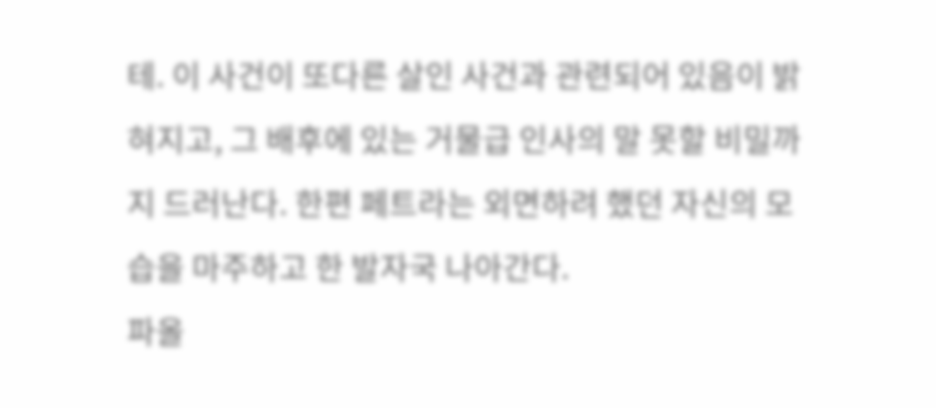테. 이 사건이 또다른 살인 사건과 관련되어 있음이 밝혀지고, 그 배후에 있는 거물급 인사의 말 못할 비밀까지 드러난다. 한편 페트라는 외면하려 했던 자신의 모습을 마주하고 한 발자국 나아간다.
파올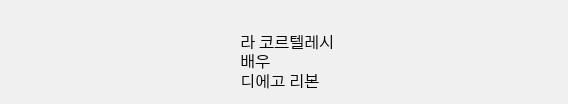라 코르텔레시
배우
디에고 리본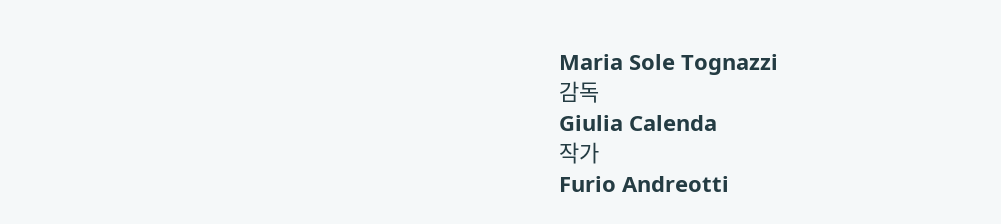Maria Sole Tognazzi
감독
Giulia Calenda
작가
Furio Andreotti